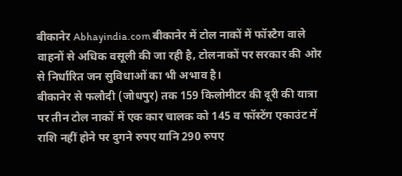बीकानेर Abhayindia.com बीकानेर में टोल नाकों में फॉस्टैग वाले वाहनों से अधिक वसूली की जा रही है, टोलनाकों पर सरकार की ओर से निर्धारित जन सुविधाओं का भी अभाव है।
बीकानेर से फलौदी (जोधपुर) तक 159 किलोमीटर की दूरी की यात्रा पर तीन टोल नाकों में एक कार चालक को 145 व फॉस्टेंग एकाउंट में राशि नहीं होने पर दुगने रुपए यानि 290 रुपए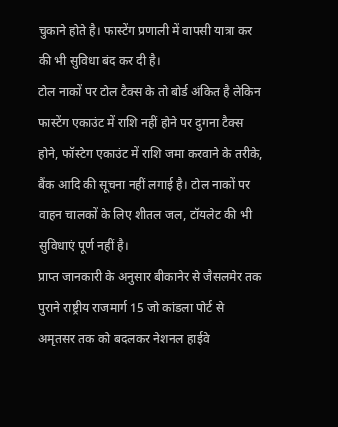चुकाने होते है। फास्टेंग प्रणाली में वापसी यात्रा कर की भी सुविधा बंद कर दी है।
टोल नाकों पर टोल टैक्स के तो बोर्ड अंकित है लेकिन फास्टेंग एकाउंट में राशि नहीं होने पर दुगना टैक्स होने, फॉस्टेग एकाउंट में राशि जमा करवाने के तरीके, बैंक आदि की सूचना नहीं लगाई है। टोल नाकों पर वाहन चालकों के लिए शीतल जल, टॉयलेट की भी सुविधाएं पूर्ण नहीं है।
प्राप्त जानकारी के अनुसार बीकानेर से जैसलमेर तक पुराने राष्ट्रीय राजमार्ग 15 जो कांडला पोर्ट से अमृतसर तक को बदलकर नेशनल हाईवे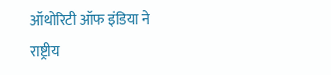ऑथोरिटी ऑफ इंडिया ने राष्ट्रीय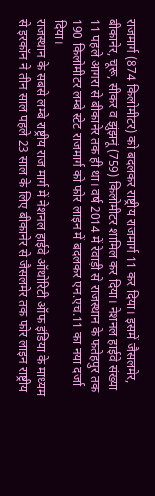राजमार्ग (874 किलोमीटर) को बदलकर राष्ट्रीय राजमार्ग 11 कर दिया। इसमें जैसलमेर, बीकानेर, चूरू, सीकर व झुंझनूं (759) किलोमीटर शामिल कर दिया। नेशनल हाईवे संख्या 11 पहले आगरा से बीकानेर तक ही था। वर्ष 2014 में रेवाड़ी से राजस्थान के फतेहपुर तक 190 किलोमीटर लम्बे स्टेट राजमार्ग को फोर लाइन में बदलकर एन.एच.11 का नया दर्जा दिया।
राजस्थान के सबसे लम्बे राष्ट्रीय राज मार्ग में नेशनल हाईवे ऑथोरिटी ऑफ इंडिया के माध्यम से इरकॉन ने तीन साल पहले 23 साल के लिए बीकानेर से जैसलमेर तक फोर लाइन राष्ट्रीय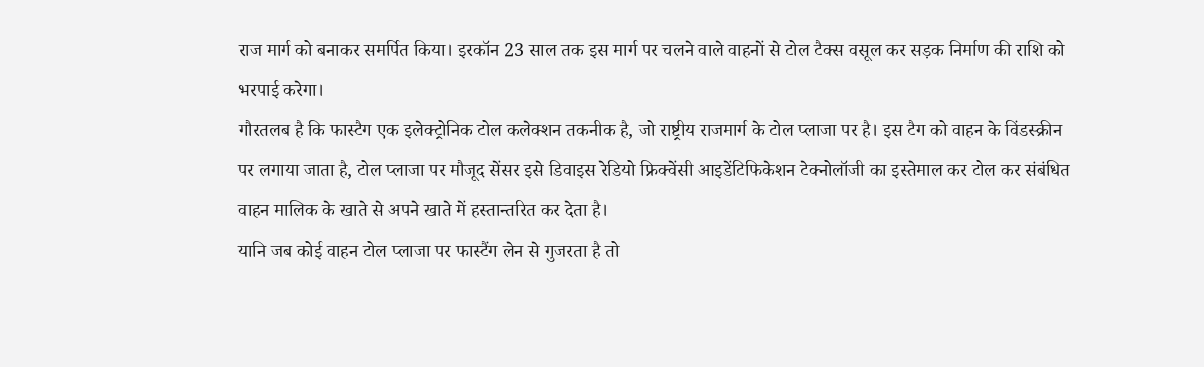राज मार्ग को बनाकर समर्पित किया। इरकॉन 23 साल तक इस मार्ग पर चलने वाले वाहनों से टोल टैक्स वसूल कर सड़क निर्माण की राशि को भरपाई करेगा।
गौरतलब है कि फास्टैग एक इलेक्ट्रोनिक टोल कलेक्शन तकनीक है, जो राष्ट्रीय राजमार्ग के टोल प्लाजा पर है। इस टैग को वाहन के विंडस्क्रीन पर लगाया जाता है, टोल प्लाजा पर मौजूद सेंसर इसे डिवाइस रेडियो फ्रिक्वेंसी आइडेंटिफिकेशन टेक्नोलॉजी का इस्तेमाल कर टोल कर संबंधित वाहन मालिक के खाते से अपने खाते में हस्तान्तरित कर देता है।
यानि जब कोई वाहन टोल प्लाजा पर फास्टैंग लेन से गुजरता है तो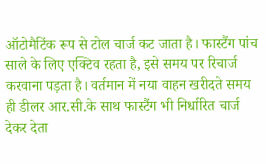ऑटोमैटिंक रूप से टोल चार्ज कट जाता है। फास्टैंग पांच साले के लिए एक्टिव रहता है, इसे समय पर रिचार्ज करवाना पड़ता है। वर्तमान में नया वाहन खरीदते समय ही डीलर आर.सी.के साथ फास्टैंग भी निर्धारित चार्ज देकर देता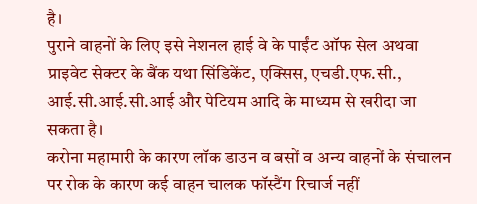है।
पुराने वाहनों के लिए इसे नेशनल हाई वे के पाईंट ऑफ सेल अथवा प्राइवेट सेक्टर के बैंक यथा सिंडिकेंट, एक्सिस, एचडी.एफ.सी., आई.सी.आई.सी.आई और पेटियम आदि के माध्यम से खरीदा जा सकता है।
करोना महामारी के कारण लॉक डाउन व बसों व अन्य वाहनों के संचालन पर रोक के कारण कई वाहन चालक फॉस्टैंग रिचार्ज नहीं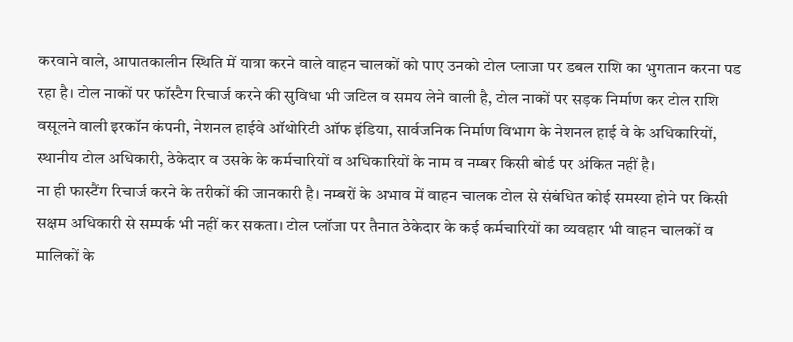करवाने वाले, आपातकालीन स्थिति में यात्रा करने वाले वाहन चालकों को पाए उनको टोल प्लाजा पर डबल राशि का भुगतान करना पड रहा है। टोल नाकों पर फॉस्टैग रिचार्ज करने की सुविधा भी जटिल व समय लेने वाली है, टोल नाकों पर सड़क निर्माण कर टोल राशि वसूलने वाली इरकॉन कंपनी, नेशनल हाईवे ऑथोरिटी ऑफ इंडिया, सार्वजनिक निर्माण विभाग के नेशनल हाई वे के अधिकारियों, स्थानीय टोल अधिकारी, ठेकेदार व उसके के कर्मचारियों व अधिकारियों के नाम व नम्बर किसी बोर्ड पर अंकित नहीं है।
ना ही फास्टैंग रिचार्ज करने के तरीकों की जानकारी है। नम्बरों के अभाव में वाहन चालक टोल से संबंधित कोई समस्या होने पर किसी सक्षम अधिकारी से सम्पर्क भी नहीं कर सकता। टोल प्लॉजा पर तैनात ठेकेदार के कई कर्मचारियों का व्यवहार भी वाहन चालकों व मालिकों के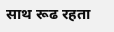साथ रूढ रहता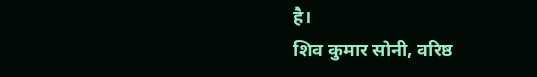है।
शिव कुमार सोनी, वरिष्ठ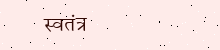स्वतंत्र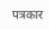पत्रकार